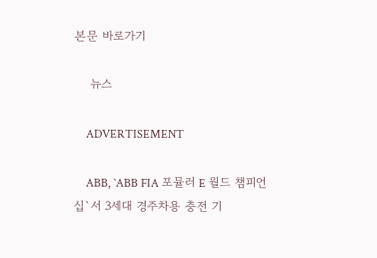본문 바로가기

    뉴스

    ADVERTISEMENT

    ABB, `ABB FIA 포뮬러 E 월드 챔피언십`서 3세대 경주차용 충전 기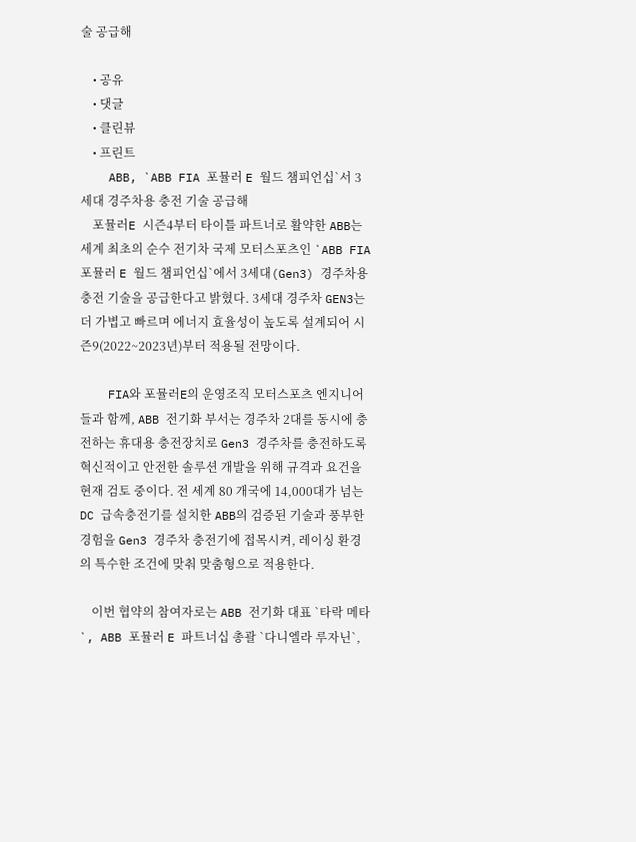술 공급해

    • 공유
    • 댓글
    • 클린뷰
    • 프린트
    ABB, `ABB FIA 포뮬러 E 월드 챔피언십`서 3세대 경주차용 충전 기술 공급해
    포뮬러E 시즌4부터 타이틀 파트너로 활약한 ABB는 세계 최초의 순수 전기차 국제 모터스포츠인 `ABB FIA 포뮬러 E 월드 챔피언십`에서 3세대(Gen3) 경주차용 충전 기술을 공급한다고 밝혔다. 3세대 경주차 GEN3는 더 가볍고 빠르며 에너지 효율성이 높도록 설계되어 시즌9(2022~2023년)부터 적용될 전망이다.

    FIA와 포뮬러E의 운영조직 모터스포츠 엔지니어들과 함께, ABB 전기화 부서는 경주차 2대를 동시에 충전하는 휴대용 충전장치로 Gen3 경주차를 충전하도록 혁신적이고 안전한 솔루션 개발을 위해 규격과 요건을 현재 검토 중이다. 전 세계 80 개국에 14,000대가 넘는 DC 급속충전기를 설치한 ABB의 검증된 기술과 풍부한 경험을 Gen3 경주차 충전기에 접목시켜, 레이싱 환경의 특수한 조건에 맞춰 맞춤형으로 적용한다.

    이번 협약의 참여자로는 ABB 전기화 대표 `타락 메타`, ABB 포뮬러 E 파트너십 총괄 `다니엘라 루자닌`,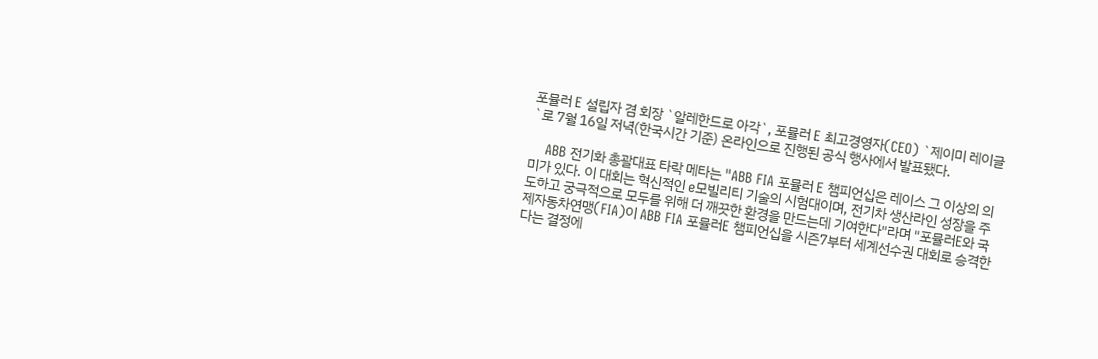포뮬러 E 설립자 겸 회장 `알레한드로 아각`, 포뮬러 E 최고경영자(CEO) `제이미 레이글`로 7월 16일 저녁(한국시간 기준) 온라인으로 진행된 공식 행사에서 발표됐다.

    ABB 전기화 총괄대표 타락 메타는 "ABB FIA 포뮬러 E 챔피언십은 레이스 그 이상의 의미가 있다. 이 대회는 혁신적인 e모빌리티 기술의 시험대이며, 전기차 생산라인 성장을 주도하고 궁극적으로 모두를 위해 더 깨끗한 환경을 만드는데 기여한다"라며 "포뮬러E와 국제자동차연맹(FIA)이 ABB FIA 포뮬러E 챔피언십을 시즌7부터 세계선수권 대회로 승격한다는 결정에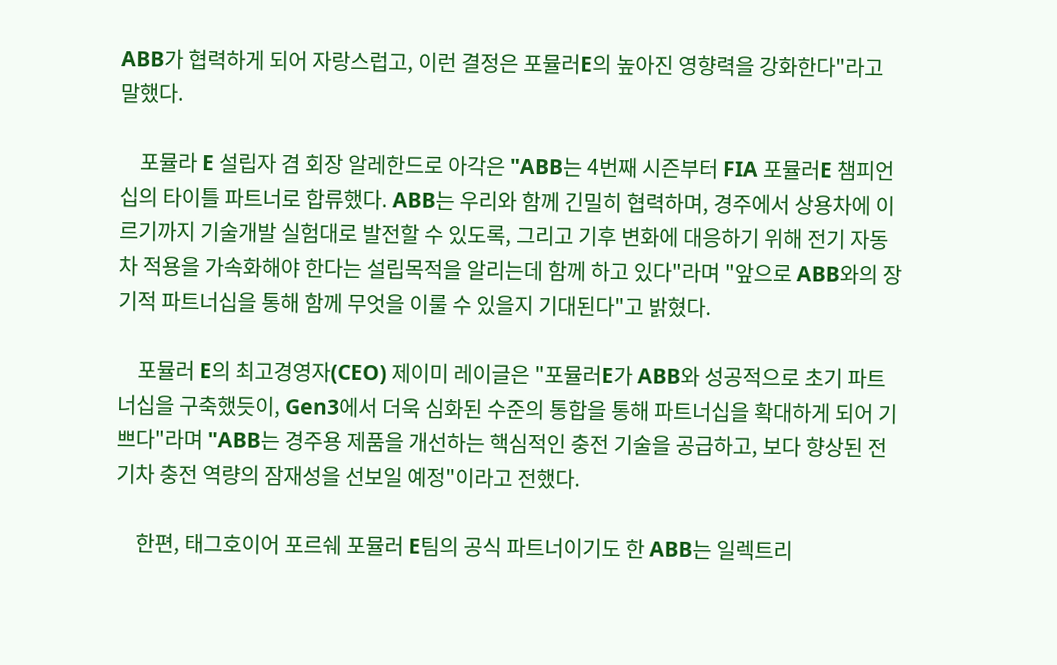ABB가 협력하게 되어 자랑스럽고, 이런 결정은 포뮬러E의 높아진 영향력을 강화한다"라고 말했다.

    포뮬라 E 설립자 겸 회장 알레한드로 아각은 "ABB는 4번째 시즌부터 FIA 포뮬러E 챔피언십의 타이틀 파트너로 합류했다. ABB는 우리와 함께 긴밀히 협력하며, 경주에서 상용차에 이르기까지 기술개발 실험대로 발전할 수 있도록, 그리고 기후 변화에 대응하기 위해 전기 자동차 적용을 가속화해야 한다는 설립목적을 알리는데 함께 하고 있다"라며 "앞으로 ABB와의 장기적 파트너십을 통해 함께 무엇을 이룰 수 있을지 기대된다"고 밝혔다.

    포뮬러 E의 최고경영자(CEO) 제이미 레이글은 "포뮬러E가 ABB와 성공적으로 초기 파트너십을 구축했듯이, Gen3에서 더욱 심화된 수준의 통합을 통해 파트너십을 확대하게 되어 기쁘다"라며 "ABB는 경주용 제품을 개선하는 핵심적인 충전 기술을 공급하고, 보다 향상된 전기차 충전 역량의 잠재성을 선보일 예정"이라고 전했다.

    한편, 태그호이어 포르쉐 포뮬러 E팀의 공식 파트너이기도 한 ABB는 일렉트리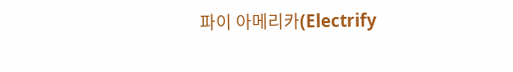파이 아메리카(Electrify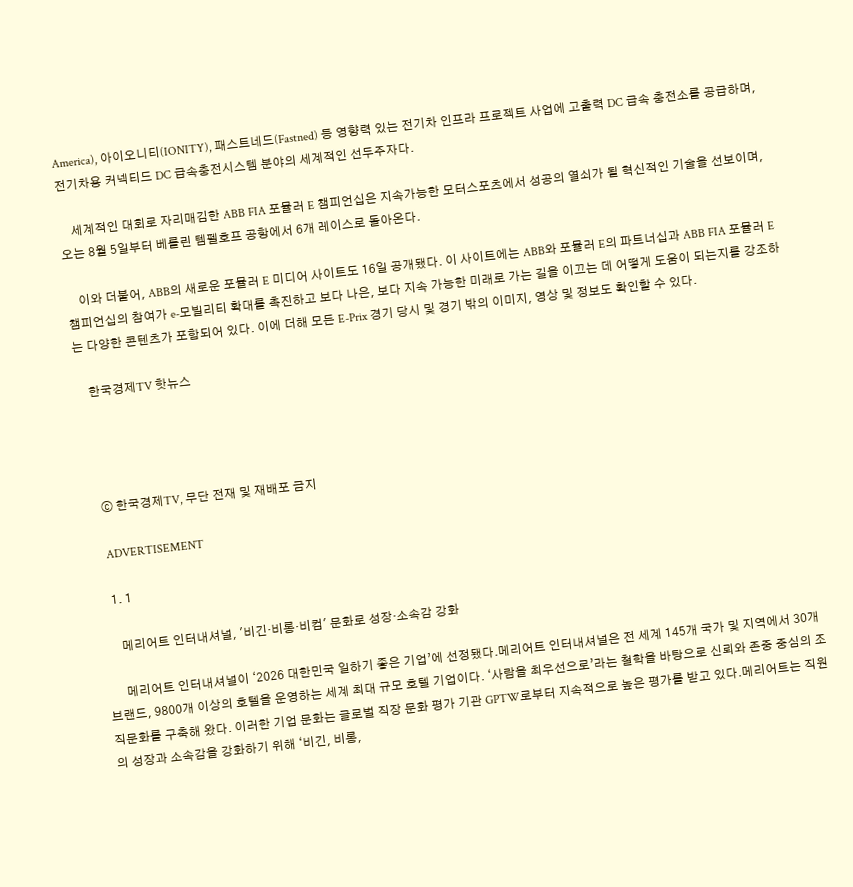America), 아이오니티(IONITY), 패스트네드(Fastned) 등 영향력 있는 전기차 인프라 프로젝트 사업에 고출력 DC 급속 충전소를 공급하며, 전기차용 커넥티드 DC 급속충전시스템 분야의 세계적인 선두주자다.

    세계적인 대회로 자리매김한 ABB FIA 포뮬러 E 챔피언십은 지속가능한 모터스포츠에서 성공의 열쇠가 될 혁신적인 기술을 선보이며, 오는 8월 5일부터 베를린 템펠호프 공항에서 6개 레이스로 돌아온다.

    이와 더불어, ABB의 새로운 포뮬러 E 미디어 사이트도 16일 공개됐다. 이 사이트에는 ABB와 포뮬러 E의 파트너십과 ABB FIA 포뮬러 E 챔피언십의 참여가 e-모빌리티 확대를 촉진하고 보다 나은, 보다 지속 가능한 미래로 가는 길을 이끄는 데 어떻게 도움이 되는지를 강조하는 다양한 콘텐츠가 포함되어 있다. 이에 더해 모든 E-Prix 경기 당시 및 경기 밖의 이미지, 영상 및 정보도 확인할 수 있다.

    한국경제TV 핫뉴스




    ⓒ 한국경제TV, 무단 전재 및 재배포 금지

    ADVERTISEMENT

    1. 1

      메리어트 인터내셔널, '비긴·비롱·비컴' 문화로 성장·소속감 강화

      메리어트 인터내셔널이 ‘2026 대한민국 일하기 좋은 기업’에 선정됐다.메리어트 인터내셔널은 전 세계 145개 국가 및 지역에서 30개 브랜드, 9800개 이상의 호텔을 운영하는 세계 최대 규모 호텔 기업이다. ‘사람을 최우선으로’라는 철학을 바탕으로 신뢰와 존중 중심의 조직문화를 구축해 왔다. 이러한 기업 문화는 글로벌 직장 문화 평가 기관 GPTW로부터 지속적으로 높은 평가를 받고 있다.메리어트는 직원의 성장과 소속감을 강화하기 위해 ‘비긴, 비롱,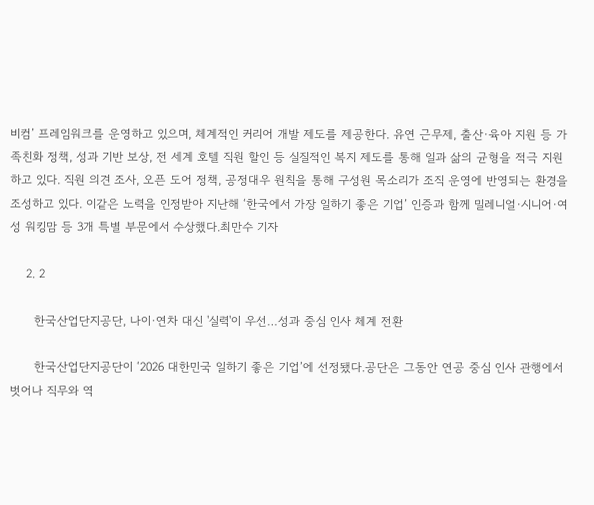비컴’ 프레임워크를 운영하고 있으며, 체계적인 커리어 개발 제도를 제공한다. 유연 근무제, 출산·육아 지원 등 가족친화 정책, 성과 기반 보상, 전 세계 호텔 직원 할인 등 실질적인 복지 제도를 통해 일과 삶의 균형을 적극 지원하고 있다. 직원 의견 조사, 오픈 도어 정책, 공정대우 원칙을 통해 구성원 목소리가 조직 운영에 반영되는 환경을 조성하고 있다. 이같은 노력을 인정받아 지난해 ‘한국에서 가장 일하기 좋은 기업’ 인증과 함께 밀레니얼·시니어·여성 워킹맘 등 3개 특별 부문에서 수상했다.최만수 기자

    2. 2

      한국산업단지공단, 나이·연차 대신 '실력'이 우선…성과 중심 인사 체계 전환

      한국산업단지공단이 ‘2026 대한민국 일하기 좋은 기업’에 선정됐다.공단은 그동안 연공 중심 인사 관행에서 벗어나 직무와 역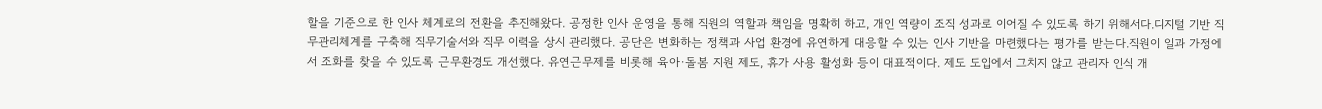할을 기준으로 한 인사 체계로의 전환을 추진해왔다. 공정한 인사 운영을 통해 직원의 역할과 책임을 명확히 하고, 개인 역량이 조직 성과로 이어질 수 있도록 하기 위해서다.디지털 기반 직무관리체계를 구축해 직무기술서와 직무 이력을 상시 관리했다. 공단은 변화하는 정책과 사업 환경에 유연하게 대응할 수 있는 인사 기반을 마련했다는 평가를 받는다.직원이 일과 가정에서 조화를 찾을 수 있도록 근무환경도 개선했다. 유연근무제를 비롯해 육아·돌봄 지원 제도, 휴가 사용 활성화 등이 대표적이다. 제도 도입에서 그치지 않고 관리자 인식 개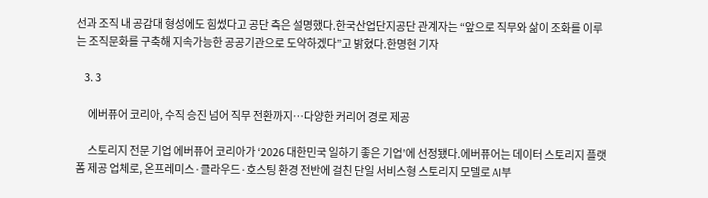선과 조직 내 공감대 형성에도 힘썼다고 공단 측은 설명했다.한국산업단지공단 관계자는 “앞으로 직무와 삶이 조화를 이루는 조직문화를 구축해 지속가능한 공공기관으로 도약하겠다”고 밝혔다.한명현 기자

    3. 3

      에버퓨어 코리아, 수직 승진 넘어 직무 전환까지…다양한 커리어 경로 제공

      스토리지 전문 기업 에버퓨어 코리아가 ‘2026 대한민국 일하기 좋은 기업’에 선정됐다.에버퓨어는 데이터 스토리지 플랫폼 제공 업체로, 온프레미스·클라우드·호스팅 환경 전반에 걸친 단일 서비스형 스토리지 모델로 AI부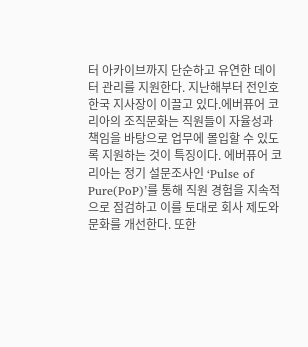터 아카이브까지 단순하고 유연한 데이터 관리를 지원한다. 지난해부터 전인호 한국 지사장이 이끌고 있다.에버퓨어 코리아의 조직문화는 직원들이 자율성과 책임을 바탕으로 업무에 몰입할 수 있도록 지원하는 것이 특징이다. 에버퓨어 코리아는 정기 설문조사인 ‘Pulse of Pure(PoP)’를 통해 직원 경험을 지속적으로 점검하고 이를 토대로 회사 제도와 문화를 개선한다. 또한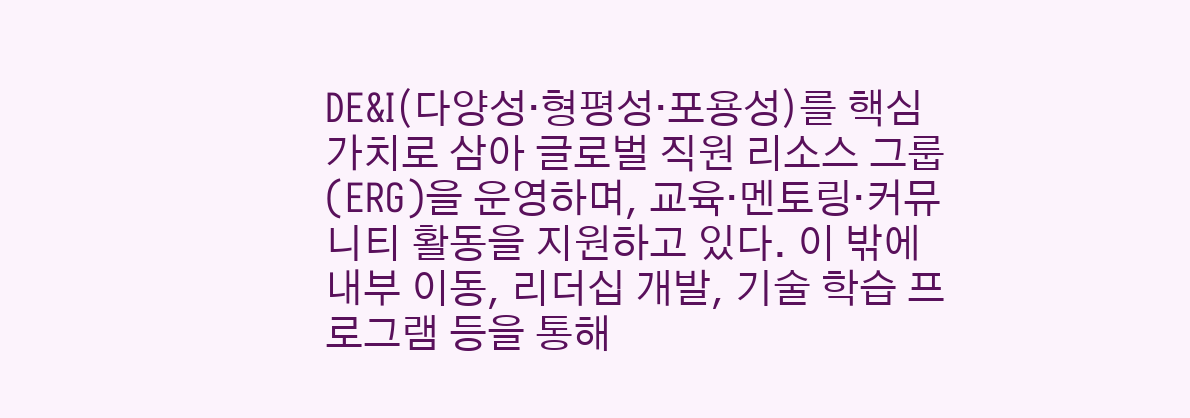DE&I(다양성·형평성·포용성)를 핵심 가치로 삼아 글로벌 직원 리소스 그룹(ERG)을 운영하며, 교육·멘토링·커뮤니티 활동을 지원하고 있다. 이 밖에 내부 이동, 리더십 개발, 기술 학습 프로그램 등을 통해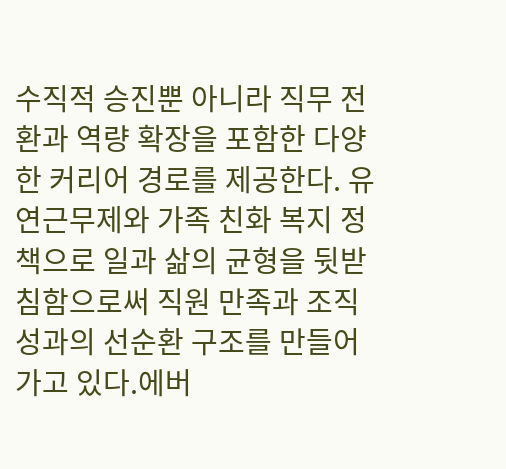수직적 승진뿐 아니라 직무 전환과 역량 확장을 포함한 다양한 커리어 경로를 제공한다. 유연근무제와 가족 친화 복지 정책으로 일과 삶의 균형을 뒷받침함으로써 직원 만족과 조직 성과의 선순환 구조를 만들어가고 있다.에버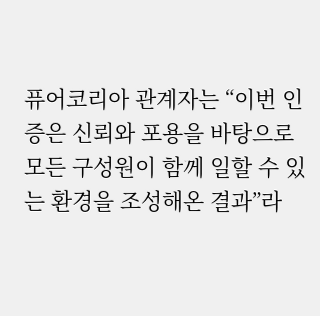퓨어코리아 관계자는 “이번 인증은 신뢰와 포용을 바탕으로 모든 구성원이 함께 일할 수 있는 환경을 조성해온 결과”라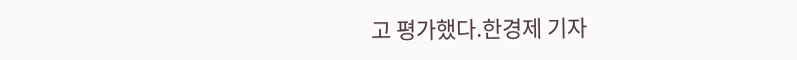고 평가했다.한경제 기자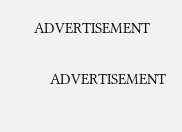ADVERTISEMENT

    ADVERTISEMENT